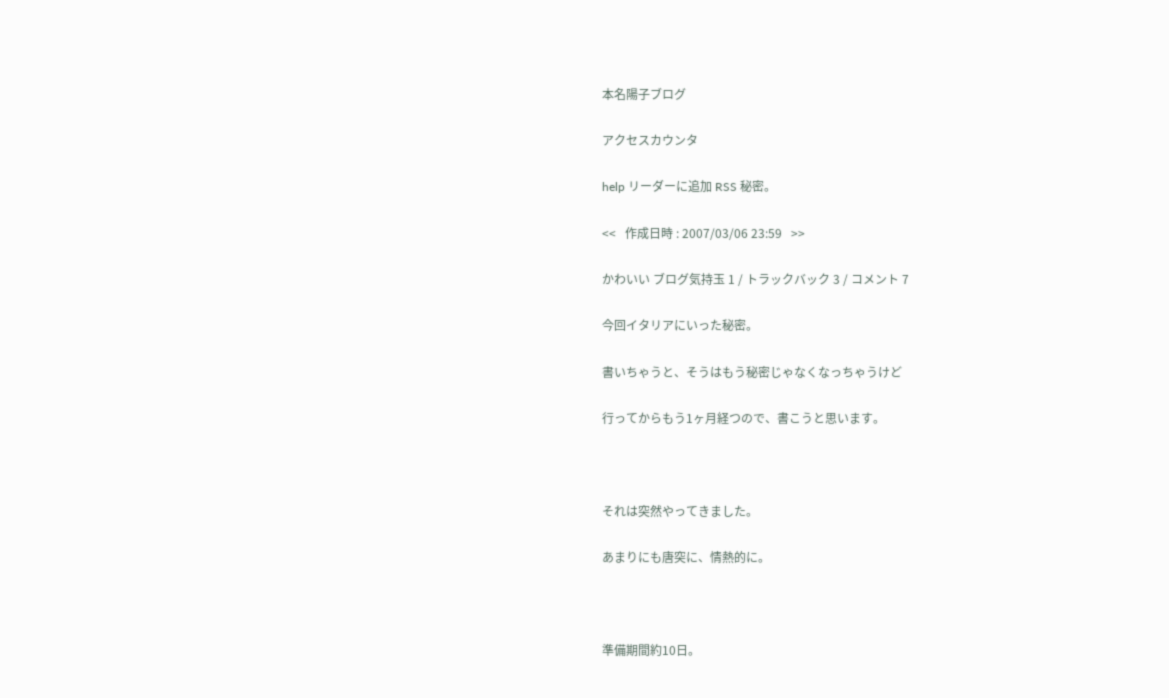本名陽子ブログ

アクセスカウンタ

help リーダーに追加 RSS 秘密。

<<   作成日時 : 2007/03/06 23:59   >>

かわいい ブログ気持玉 1 / トラックバック 3 / コメント 7

今回イタリアにいった秘密。

書いちゃうと、そうはもう秘密じゃなくなっちゃうけど

行ってからもう1ヶ月経つので、書こうと思います。



それは突然やってきました。

あまりにも唐突に、情熱的に。



準備期間約10日。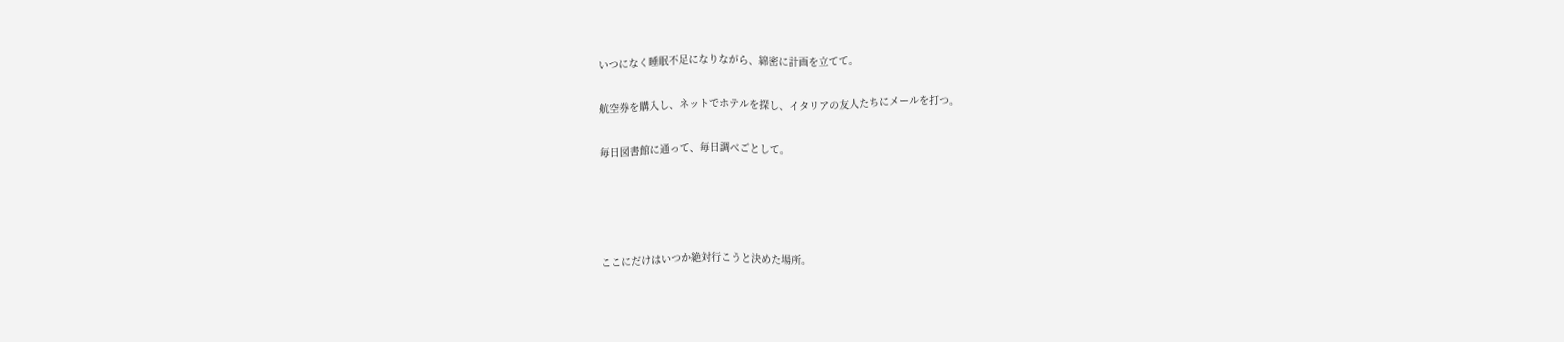いつになく睡眠不足になりながら、綿密に計画を立てて。

航空券を購入し、ネットでホテルを探し、イタリアの友人たちにメールを打つ。

毎日図書館に通って、毎日調べごとして。




ここにだけはいつか絶対行こうと決めた場所。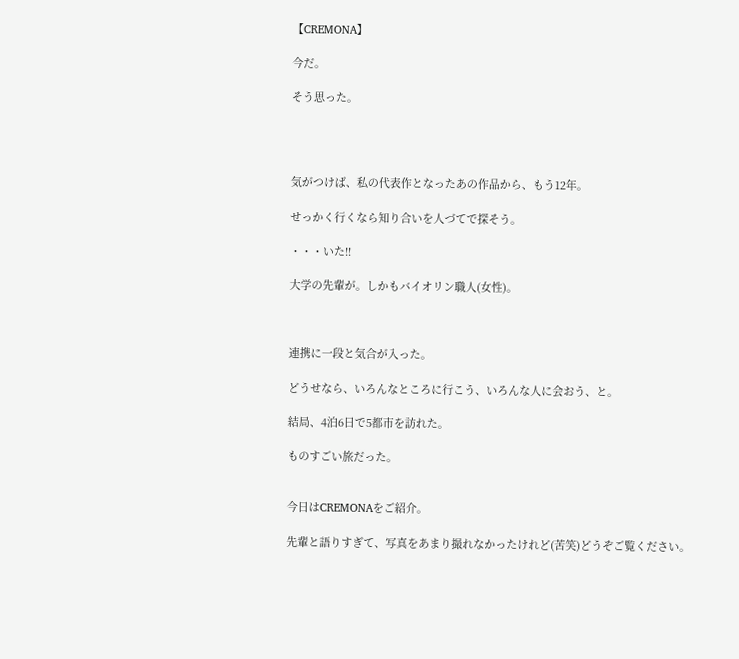【CREMONA】

今だ。

そう思った。




気がつけば、私の代表作となったあの作品から、もう12年。

せっかく行くなら知り合いを人づてで探そう。

・・・いた!!

大学の先輩が。しかもバイオリン職人(女性)。



連携に一段と気合が入った。

どうせなら、いろんなところに行こう、いろんな人に会おう、と。

結局、4泊6日で5都市を訪れた。

ものすごい旅だった。


今日はCREMONAをご紹介。

先輩と語りすぎて、写真をあまり撮れなかったけれど(苦笑)どうぞご覧ください。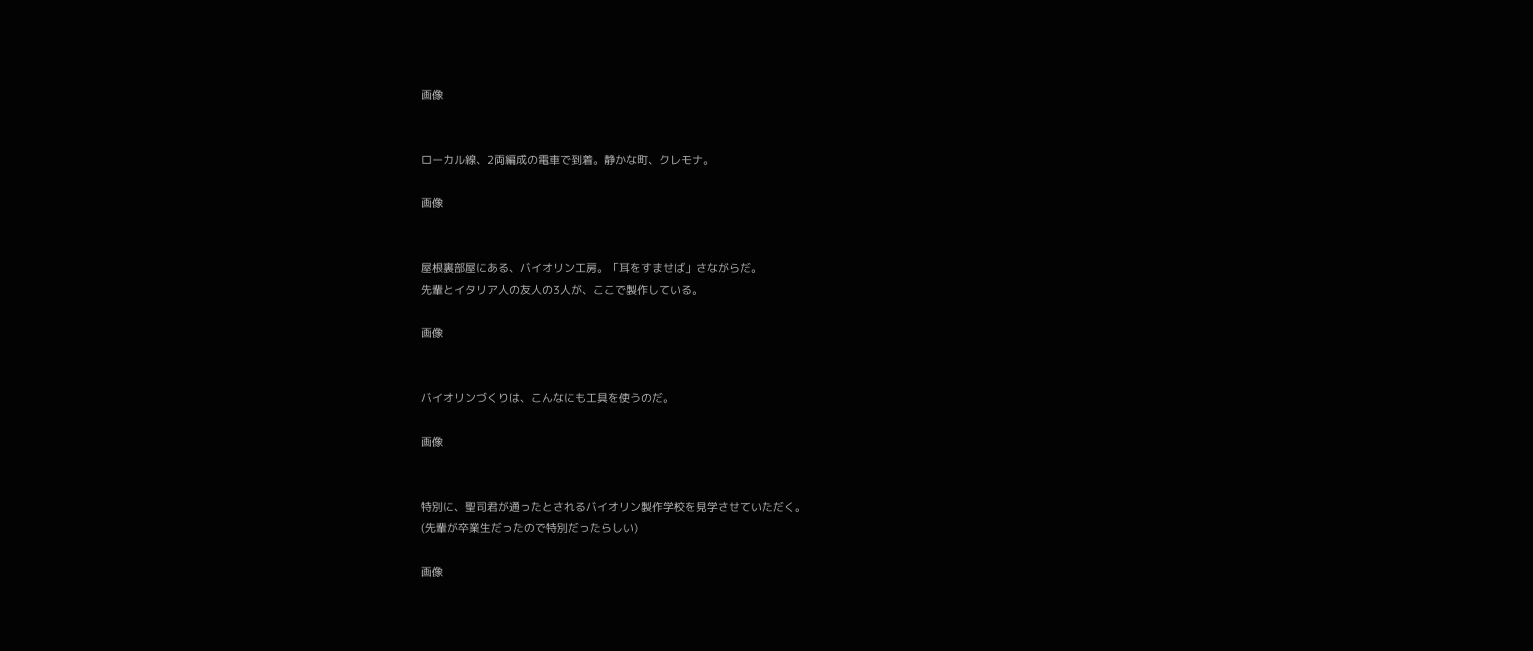画像


ローカル線、2両編成の電車で到着。静かな町、クレモナ。

画像


屋根裏部屋にある、バイオリン工房。「耳をすませば」さながらだ。
先輩とイタリア人の友人の3人が、ここで製作している。

画像


バイオリンづくりは、こんなにも工具を使うのだ。

画像


特別に、聖司君が通ったとされるバイオリン製作学校を見学させていただく。
(先輩が卒業生だったので特別だったらしい)

画像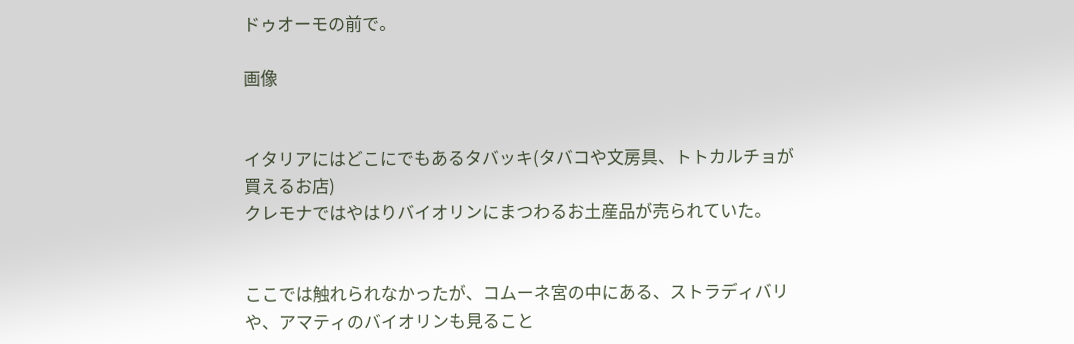ドゥオーモの前で。

画像


イタリアにはどこにでもあるタバッキ(タバコや文房具、トトカルチョが買えるお店)
クレモナではやはりバイオリンにまつわるお土産品が売られていた。


ここでは触れられなかったが、コムーネ宮の中にある、ストラディバリや、アマティのバイオリンも見ること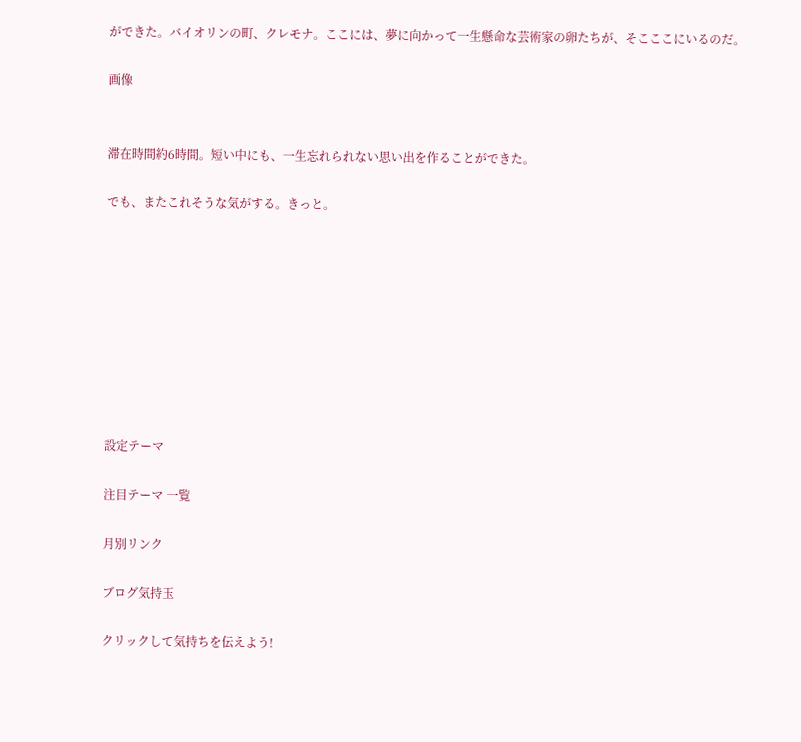ができた。バイオリンの町、クレモナ。ここには、夢に向かって一生懸命な芸術家の卵たちが、そこここにいるのだ。

画像


滞在時間約6時間。短い中にも、一生忘れられない思い出を作ることができた。

でも、またこれそうな気がする。きっと。









設定テーマ

注目テーマ 一覧

月別リンク

ブログ気持玉

クリックして気持ちを伝えよう!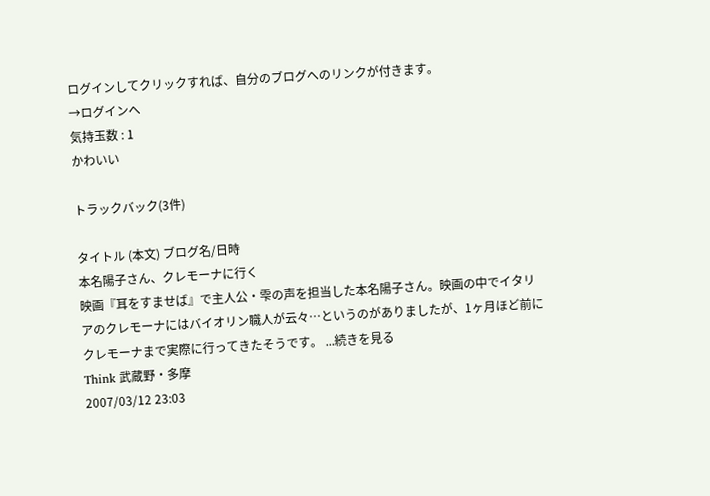ログインしてクリックすれば、自分のブログへのリンクが付きます。
→ログインへ
気持玉数 : 1
かわいい

トラックバック(3件)

タイトル (本文) ブログ名/日時
本名陽子さん、クレモーナに行く
映画『耳をすませば』で主人公・雫の声を担当した本名陽子さん。映画の中でイタリアのクレモーナにはバイオリン職人が云々…というのがありましたが、1ヶ月ほど前にクレモーナまで実際に行ってきたそうです。 ...続きを見る
Think 武蔵野・多摩
2007/03/12 23:03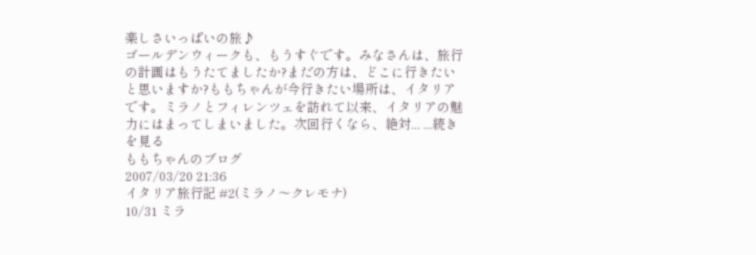楽しさいっぱいの旅♪
ゴールデンウィークも、もうすぐです。みなさんは、旅行の計画はもうたてましたか?まだの方は、どこに行きたいと思いますか?ももちゃんが今行きたい場所は、イタリアです。ミラノとフィレンツェを訪れて以来、イタリアの魅力にはまってしまいました。次回行くなら、絶対... ...続きを見る
ももちゃんのブログ
2007/03/20 21:36
イタリア旅行記 #2(ミラノ〜クレモナ)
10/31 ミラ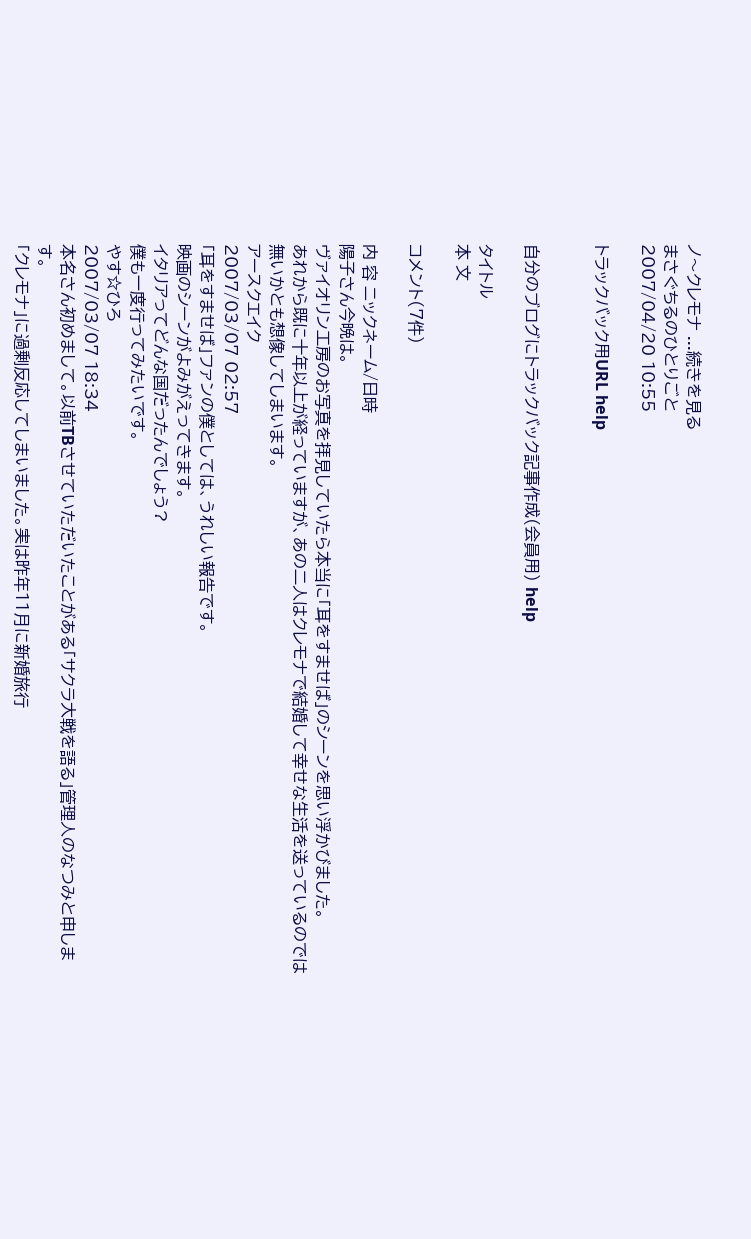ノ〜クレモナ ...続きを見る
まさぐちるのひとりごと
2007/04/20 10:55

トラックバック用URL help


自分のブログにトラックバック記事作成(会員用) help

タイトル
本 文

コメント(7件)

内 容 ニックネーム/日時
陽子さん今晩は。
ヴァイオリン工房のお写真を拝見していたら本当に「耳をすませば」のシーンを思い浮かびました。
あれから既に十年以上が経っていますが、あの二人はクレモナで結婚して幸せな生活を送っているのでは無いかとも想像してしまいます。
アースクエイク
2007/03/07 02:57
「耳をすませば」ファンの僕としては、うれしい報告です。
映画のシーンがよみがえってきます。
イタリアってどんな国だったんでしょう?
僕も一度行ってみたいです。
やす☆ひろ
2007/03/07 18:34
本名さん初めまして。以前TBさせていただいたことがある「サクラ大戦を語る」管理人のなつみと申します。
「クレモナ」に過剰反応してしまいました。実は昨年11月に新婚旅行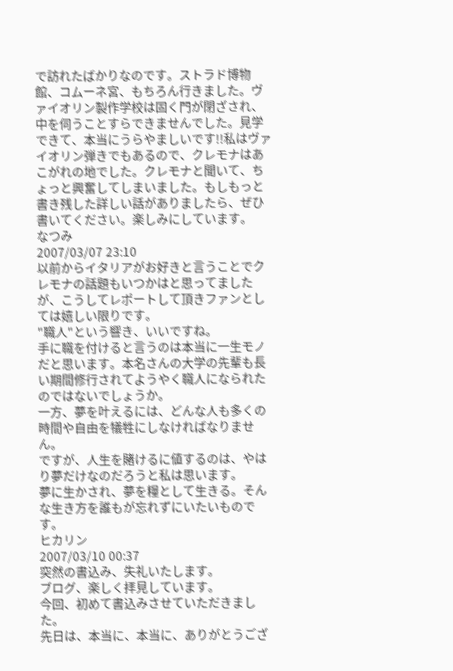で訪れたばかりなのです。ストラド博物館、コムーネ宮、もちろん行きました。ヴァイオリン製作学校は固く門が閉ざされ、中を伺うことすらできませんでした。見学できて、本当にうらやましいです!!私はヴァイオリン弾きでもあるので、クレモナはあこがれの地でした。クレモナと聞いて、ちょっと興奮してしまいました。もしもっと書き残した詳しい話がありましたら、ぜひ書いてください。楽しみにしています。
なつみ
2007/03/07 23:10
以前からイタリアがお好きと言うことでクレモナの話題もいつかはと思ってましたが、こうしてレポートして頂きファンとしては嬉しい限りです。
"職人"という響き、いいですね。
手に職を付けると言うのは本当に一生モノだと思います。本名さんの大学の先輩も長い期間修行されてようやく職人になられたのではないでしょうか。
一方、夢を叶えるには、どんな人も多くの時間や自由を犠牲にしなければなりません。
ですが、人生を賭けるに値するのは、やはり夢だけなのだろうと私は思います。
夢に生かされ、夢を糧として生きる。そんな生き方を誰もが忘れずにいたいものです。
ヒカリン
2007/03/10 00:37
突然の書込み、失礼いたします。
ブログ、楽しく拝見しています。
今回、初めて書込みさせていただきました。
先日は、本当に、本当に、ありがとうござ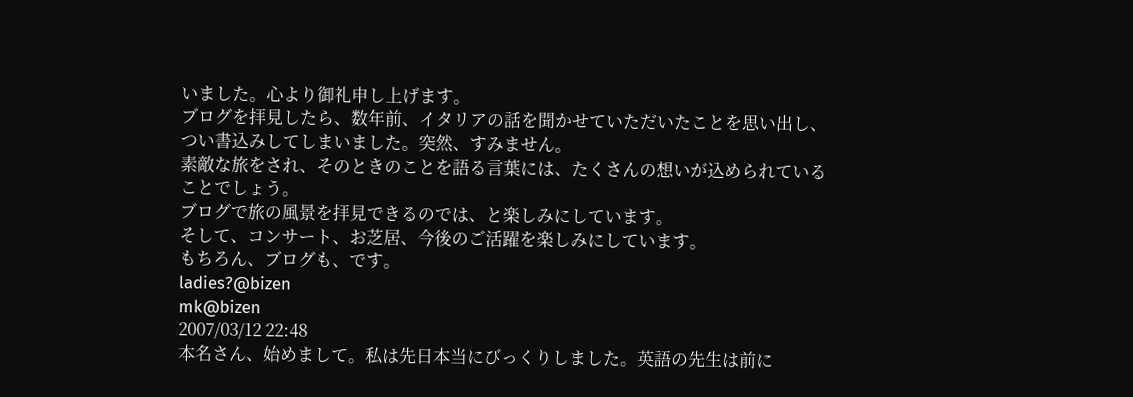いました。心より御礼申し上げます。
ブログを拝見したら、数年前、イタリアの話を聞かせていただいたことを思い出し、つい書込みしてしまいました。突然、すみません。
素敵な旅をされ、そのときのことを語る言葉には、たくさんの想いが込められていることでしょう。
ブログで旅の風景を拝見できるのでは、と楽しみにしています。
そして、コンサート、お芝居、今後のご活躍を楽しみにしています。
もちろん、ブログも、です。
ladies?@bizen
mk@bizen
2007/03/12 22:48
本名さん、始めまして。私は先日本当にびっくりしました。英語の先生は前に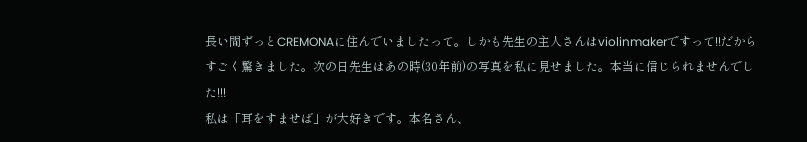長い間ずっとCREMONAに住んでいましたって。しかも先生の主人さんはviolinmakerですって!!だからすごく驚きました。次の日先生はあの時(30年前)の写真を私に見せました。本当に信じられませんでした!!!
私は「耳をすませば」が大好きです。本名さん、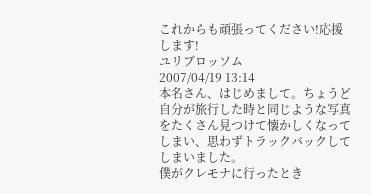これからも頑張ってください!応援します!
ユリブロッソム
2007/04/19 13:14
本名さん、はじめまして。ちょうど自分が旅行した時と同じような写真をたくさん見つけて懐かしくなってしまい、思わずトラックバックしてしまいました。
僕がクレモナに行ったとき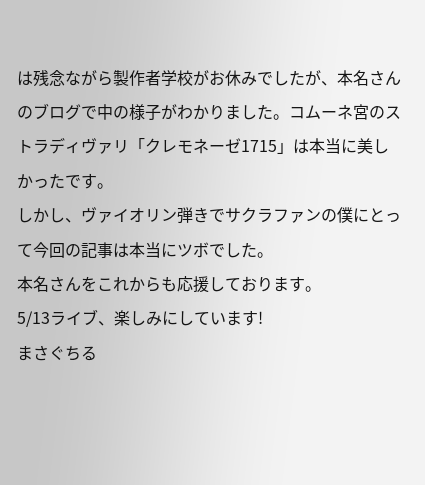は残念ながら製作者学校がお休みでしたが、本名さんのブログで中の様子がわかりました。コムーネ宮のストラディヴァリ「クレモネーゼ1715」は本当に美しかったです。
しかし、ヴァイオリン弾きでサクラファンの僕にとって今回の記事は本当にツボでした。
本名さんをこれからも応援しております。
5/13ライブ、楽しみにしています!
まさぐちる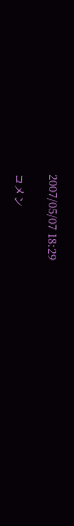2007/05/07 18:29

コメン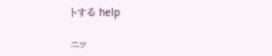トする help

ニッ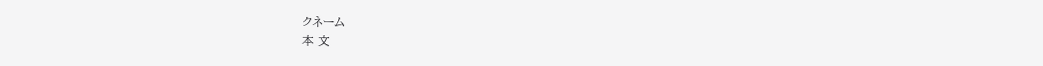クネーム
本 文